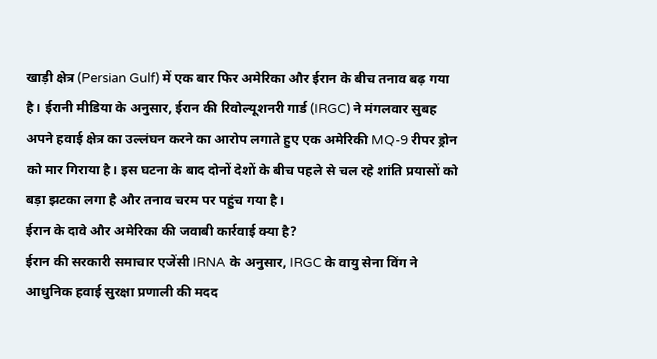खाड़ी क्षेत्र (Persian Gulf) में एक बार फिर अमेरिका और ईरान के बीच तनाव बढ़ गया है। ईरानी मीडिया के अनुसार, ईरान की रिवोल्यूशनरी गार्ड (IRGC) ने मंगलवार सुबह अपने हवाई क्षेत्र का उल्लंघन करने का आरोप लगाते हुए एक अमेरिकी MQ-9 रीपर ड्रोन को मार गिराया है। इस घटना के बाद दोनों देशों के बीच पहले से चल रहे शांति प्रयासों को बड़ा झटका लगा है और तनाव चरम पर पहुंच गया है।
ईरान के दावे और अमेरिका की जवाबी कार्रवाई क्या है?
ईरान की सरकारी समाचार एजेंसी IRNA के अनुसार, IRGC के वायु सेना विंग ने आधुनिक हवाई सुरक्षा प्रणाली की मदद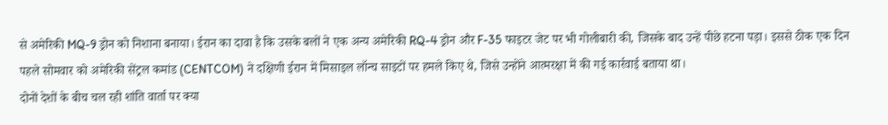से अमेरिकी MQ-9 ड्रोन को निशाना बनाया। ईरान का दावा है कि उसके बलों ने एक अन्य अमेरिकी RQ-4 ड्रोन और F-35 फाइटर जेट पर भी गोलीबारी की, जिसके बाद उन्हें पीछे हटना पड़ा। इससे ठीक एक दिन पहले सोमवार को अमेरिकी सेंट्रल कमांड (CENTCOM) ने दक्षिणी ईरान में मिसाइल लॉन्च साइटों पर हमले किए थे, जिसे उन्होंने आत्मरक्षा में की गई कार्रवाई बताया था।
दोनों देशों के बीच चल रही शांति वार्ता पर क्या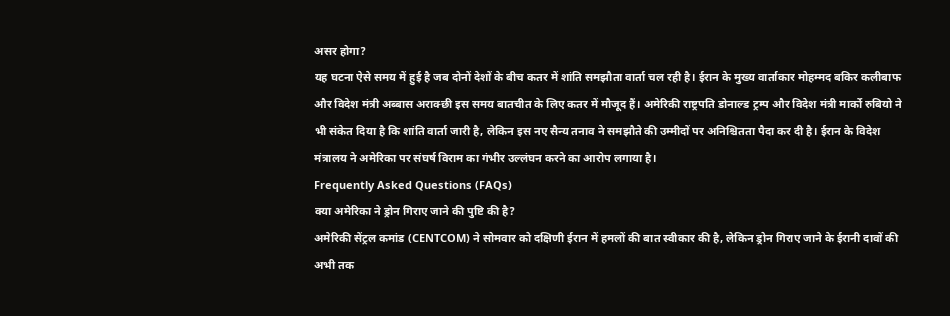असर होगा?
यह घटना ऐसे समय में हुई है जब दोनों देशों के बीच कतर में शांति समझौता वार्ता चल रही है। ईरान के मुख्य वार्ताकार मोहम्मद बकिर कलीबाफ और विदेश मंत्री अब्बास अराक्छी इस समय बातचीत के लिए कतर में मौजूद हैं। अमेरिकी राष्ट्रपति डोनाल्ड ट्रम्प और विदेश मंत्री मार्को रुबियो ने भी संकेत दिया है कि शांति वार्ता जारी है, लेकिन इस नए सैन्य तनाव ने समझौते की उम्मीदों पर अनिश्चितता पैदा कर दी है। ईरान के विदेश मंत्रालय ने अमेरिका पर संघर्ष विराम का गंभीर उल्लंघन करने का आरोप लगाया है।
Frequently Asked Questions (FAQs)
क्या अमेरिका ने ड्रोन गिराए जाने की पुष्टि की है?
अमेरिकी सेंट्रल कमांड (CENTCOM) ने सोमवार को दक्षिणी ईरान में हमलों की बात स्वीकार की है, लेकिन ड्रोन गिराए जाने के ईरानी दावों की अभी तक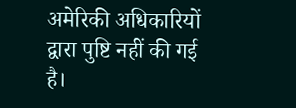अमेरिकी अधिकारियों द्वारा पुष्टि नहीं की गई है।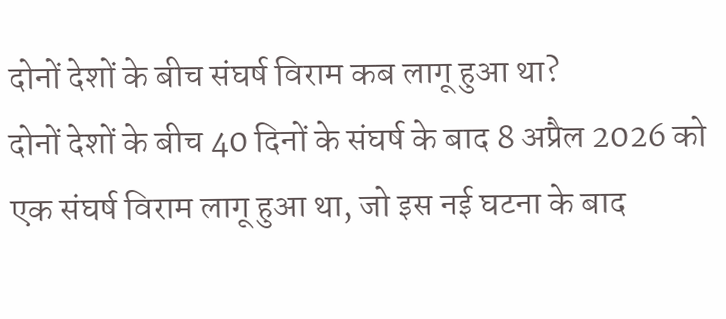दोनों देशों के बीच संघर्ष विराम कब लागू हुआ था?
दोनों देशों के बीच 40 दिनों के संघर्ष के बाद 8 अप्रैल 2026 को एक संघर्ष विराम लागू हुआ था, जो इस नई घटना के बाद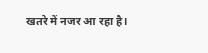खतरे में नजर आ रहा है।